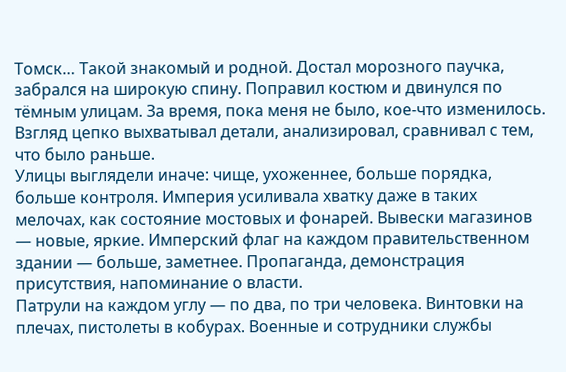Томск… Такой знакомый и родной. Достал морозного паучка, забрался на широкую спину. Поправил костюм и двинулся по тёмным улицам. За время, пока меня не было, кое-что изменилось. Взгляд цепко выхватывал детали, анализировал, сравнивал с тем, что было раньше.
Улицы выглядели иначе: чище, ухоженнее, больше порядка, больше контроля. Империя усиливала хватку даже в таких мелочах, как состояние мостовых и фонарей. Вывески магазинов — новые, яркие. Имперский флаг на каждом правительственном здании — больше, заметнее. Пропаганда, демонстрация присутствия, напоминание о власти.
Патрули на каждом углу — по два, по три человека. Винтовки на плечах, пистолеты в кобурах. Военные и сотрудники службы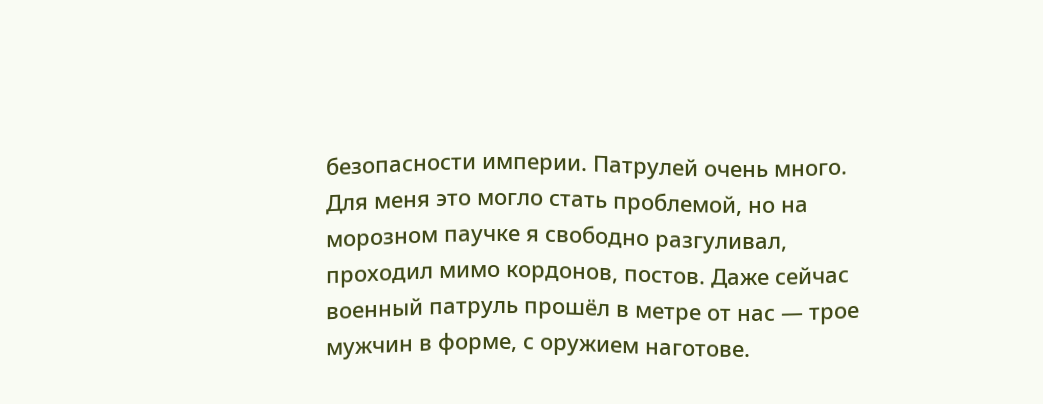безопасности империи. Патрулей очень много. Для меня это могло стать проблемой, но на морозном паучке я свободно разгуливал, проходил мимо кордонов, постов. Даже сейчас военный патруль прошёл в метре от нас — трое мужчин в форме, с оружием наготове.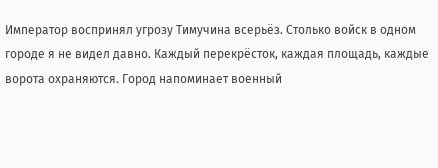Император воспринял угрозу Тимучина всерьёз. Столько войск в одном городе я не видел давно. Каждый перекрёсток, каждая площадь, каждые ворота охраняются. Город напоминает военный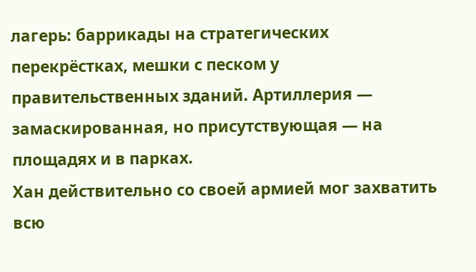лагерь: баррикады на стратегических перекрёстках, мешки с песком у правительственных зданий. Артиллерия — замаскированная, но присутствующая — на площадях и в парках.
Хан действительно со своей армией мог захватить всю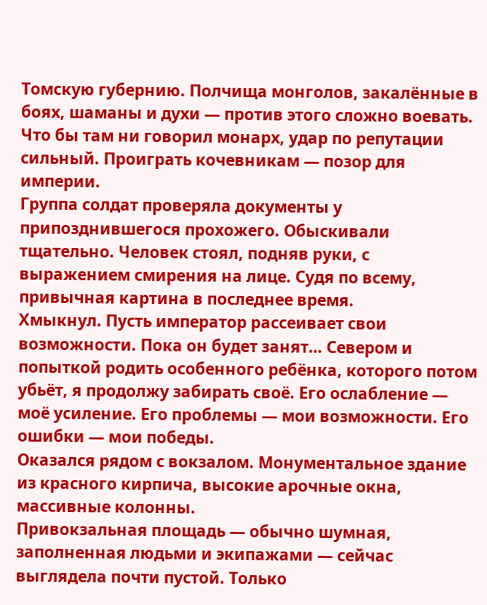Томскую губернию. Полчища монголов, закалённые в боях, шаманы и духи — против этого сложно воевать. Что бы там ни говорил монарх, удар по репутации сильный. Проиграть кочевникам — позор для империи.
Группа солдат проверяла документы у припозднившегося прохожего. Обыскивали тщательно. Человек стоял, подняв руки, с выражением смирения на лице. Судя по всему, привычная картина в последнее время.
Хмыкнул. Пусть император рассеивает свои возможности. Пока он будет занят… Севером и попыткой родить особенного ребёнка, которого потом убьёт, я продолжу забирать своё. Его ослабление — моё усиление. Его проблемы — мои возможности. Его ошибки — мои победы.
Оказался рядом с вокзалом. Монументальное здание из красного кирпича, высокие арочные окна, массивные колонны.
Привокзальная площадь — обычно шумная, заполненная людьми и экипажами — сейчас выглядела почти пустой. Только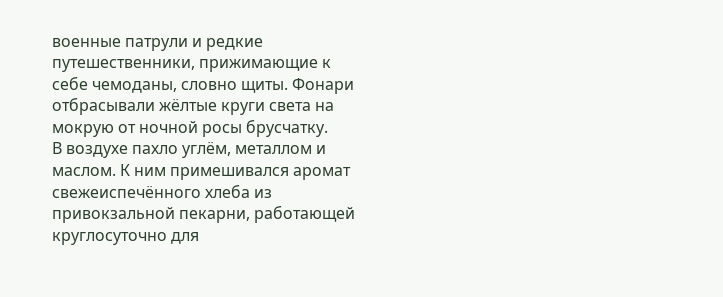военные патрули и редкие путешественники, прижимающие к себе чемоданы, словно щиты. Фонари отбрасывали жёлтые круги света на мокрую от ночной росы брусчатку.
В воздухе пахло углём, металлом и маслом. К ним примешивался аромат свежеиспечённого хлеба из привокзальной пекарни, работающей круглосуточно для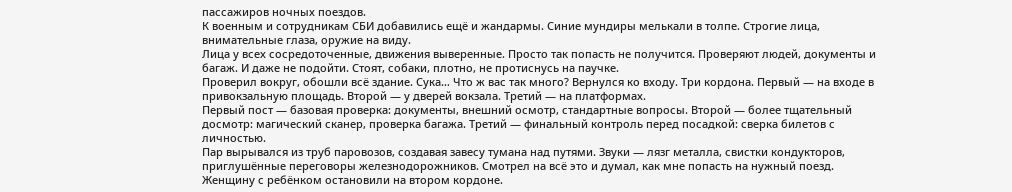пассажиров ночных поездов.
К военным и сотрудникам СБИ добавились ещё и жандармы. Синие мундиры мелькали в толпе. Строгие лица, внимательные глаза, оружие на виду.
Лица у всех сосредоточенные, движения выверенные. Просто так попасть не получится. Проверяют людей, документы и багаж. И даже не подойти. Стоят, собаки, плотно, не протиснусь на паучке.
Проверил вокруг, обошли всё здание. Сука… Что ж вас так много? Вернулся ко входу. Три кордона. Первый — на входе в привокзальную площадь. Второй — у дверей вокзала. Третий — на платформах.
Первый пост — базовая проверка: документы, внешний осмотр, стандартные вопросы. Второй — более тщательный досмотр: магический сканер, проверка багажа. Третий — финальный контроль перед посадкой: сверка билетов с личностью.
Пар вырывался из труб паровозов, создавая завесу тумана над путями. Звуки — лязг металла, свистки кондукторов, приглушённые переговоры железнодорожников. Смотрел на всё это и думал, как мне попасть на нужный поезд.
Женщину с ребёнком остановили на втором кордоне.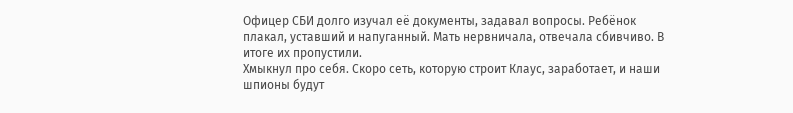Офицер СБИ долго изучал её документы, задавал вопросы. Ребёнок плакал, уставший и напуганный. Мать нервничала, отвечала сбивчиво. В итоге их пропустили.
Хмыкнул про себя. Скоро сеть, которую строит Клаус, заработает, и наши шпионы будут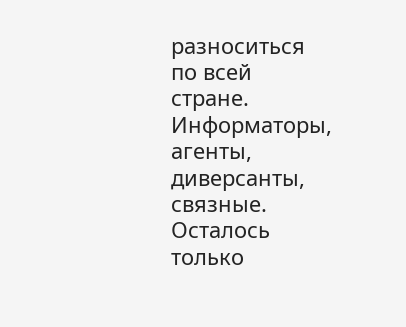разноситься по всей стране. Информаторы, агенты, диверсанты, связные. Осталось только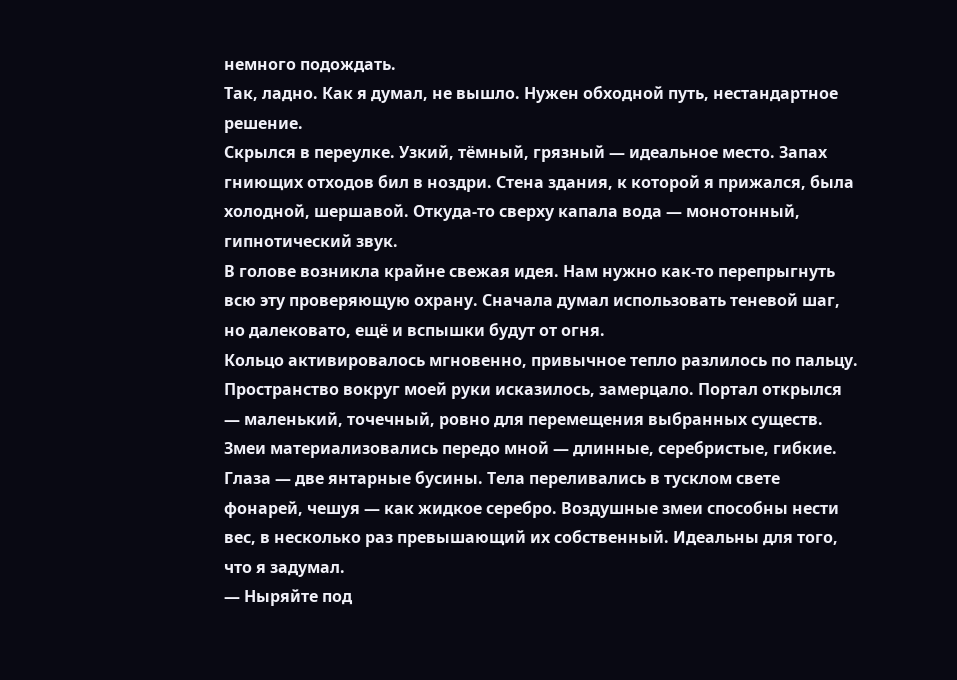немного подождать.
Так, ладно. Как я думал, не вышло. Нужен обходной путь, нестандартное решение.
Скрылся в переулке. Узкий, тёмный, грязный — идеальное место. Запах гниющих отходов бил в ноздри. Стена здания, к которой я прижался, была холодной, шершавой. Откуда-то сверху капала вода — монотонный, гипнотический звук.
В голове возникла крайне свежая идея. Нам нужно как-то перепрыгнуть всю эту проверяющую охрану. Сначала думал использовать теневой шаг, но далековато, ещё и вспышки будут от огня.
Кольцо активировалось мгновенно, привычное тепло разлилось по пальцу. Пространство вокруг моей руки исказилось, замерцало. Портал открылся — маленький, точечный, ровно для перемещения выбранных существ.
Змеи материализовались передо мной — длинные, серебристые, гибкие. Глаза — две янтарные бусины. Тела переливались в тусклом свете фонарей, чешуя — как жидкое серебро. Воздушные змеи способны нести вес, в несколько раз превышающий их собственный. Идеальны для того, что я задумал.
— Ныряйте под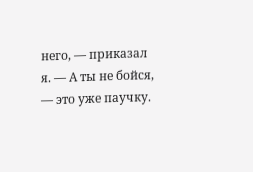него, — приказал я. — А ты не бойся, — это уже паучку.